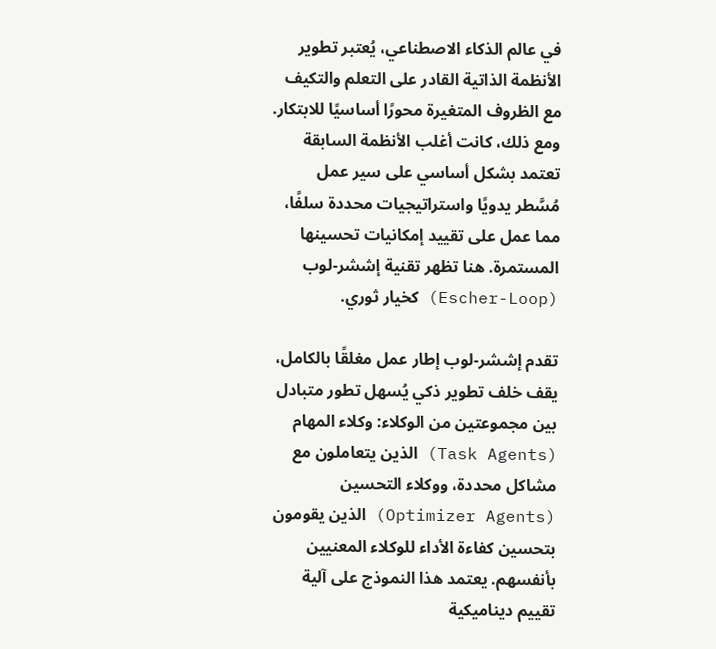في عالم الذكاء الاصطناعي، يُعتبر تطوير الأنظمة الذاتية القادر على التعلم والتكيف مع الظروف المتغيرة محورًا أساسيًا للابتكار. ومع ذلك، كانت أغلب الأنظمة السابقة تعتمد بشكل أساسي على سير عمل مُسَّطر يدويًا واستراتيجيات محددة سلفًا، مما عمل على تقييد إمكانيات تحسينها المستمرة. هنا تظهر تقنية إششر-لوب (Escher-Loop) كخيار ثوري.

تقدم إششر-لوب إطار عمل مغلقًا بالكامل، يقف خلف تطوير ذكي يُسهل تطور متبادل بين مجموعتين من الوكلاء: وكلاء المهام (Task Agents) الذين يتعاملون مع مشاكل محددة، ووكلاء التحسين (Optimizer Agents) الذين يقومون بتحسين كفاءة الأداء للوكلاء المعنيين بأنفسهم. يعتمد هذا النموذج على آلية تقييم ديناميكية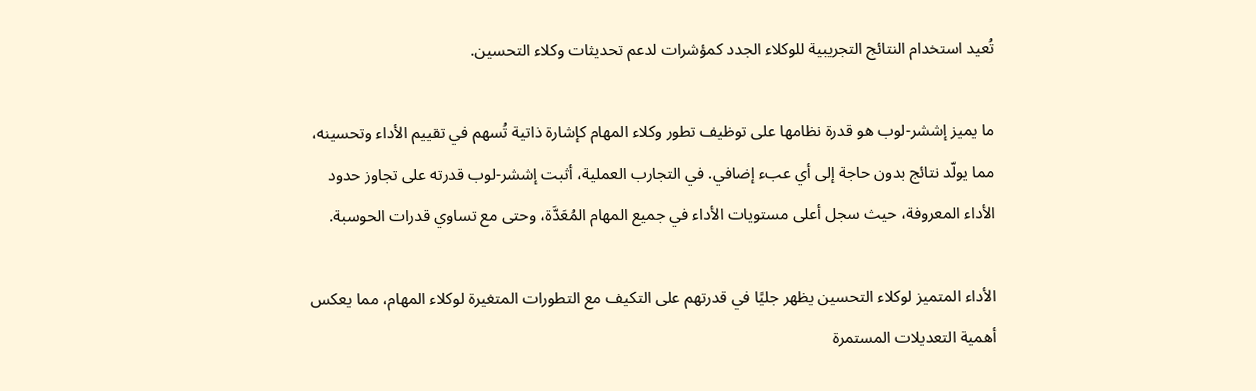تُعيد استخدام النتائج التجريبية للوكلاء الجدد كمؤشرات لدعم تحديثات وكلاء التحسين.

ما يميز إششر-لوب هو قدرة نظامها على توظيف تطور وكلاء المهام كإشارة ذاتية تُسهم في تقييم الأداء وتحسينه، مما يولّد نتائج بدون حاجة إلى أي عبء إضافي. في التجارب العملية، أثبت إششر-لوب قدرته على تجاوز حدود الأداء المعروفة، حيث سجل أعلى مستويات الأداء في جميع المهام المُعَدَّة، وحتى مع تساوي قدرات الحوسبة.

الأداء المتميز لوكلاء التحسين يظهر جليًا في قدرتهم على التكيف مع التطورات المتغيرة لوكلاء المهام، مما يعكس أهمية التعديلات المستمرة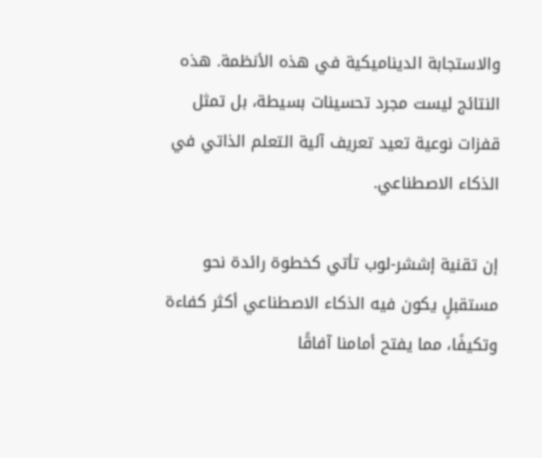والاستجابة الديناميكية في هذه الأنظمة. هذه النتائج ليست مجرد تحسينات بسيطة، بل تمثل قفزات نوعية تعيد تعريف آلية التعلم الذاتي في الذكاء الاصطناعي.

إن تقنية إششر-لوب تأتي كخطوة رائدة نحو مستقبلٍ يكون فيه الذكاء الاصطناعي أكثر كفاءة وتكيفًا، مما يفتح أمامنا آفاقًا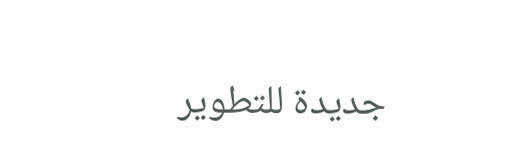جديدة للتطوير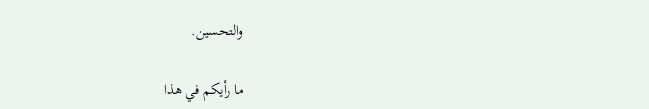والتحسين.

ما رأيكم في هذا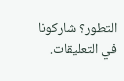التطور؟ شاركونا في التعليقات.